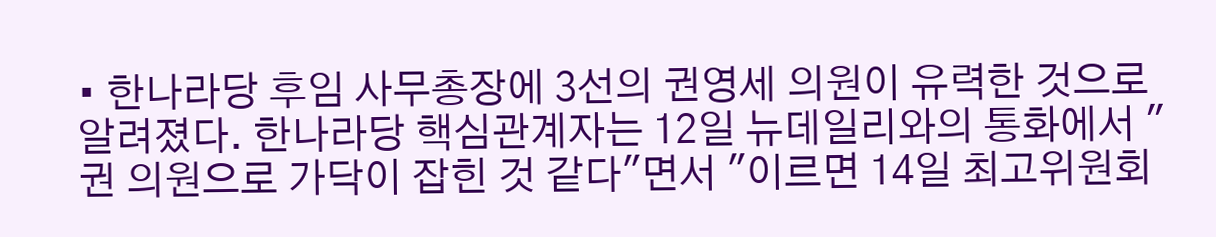• 한나라당 후임 사무총장에 3선의 권영세 의원이 유력한 것으로 알려졌다. 한나라당 핵심관계자는 12일 뉴데일리와의 통화에서 "권 의원으로 가닥이 잡힌 것 같다"면서 "이르면 14일 최고위원회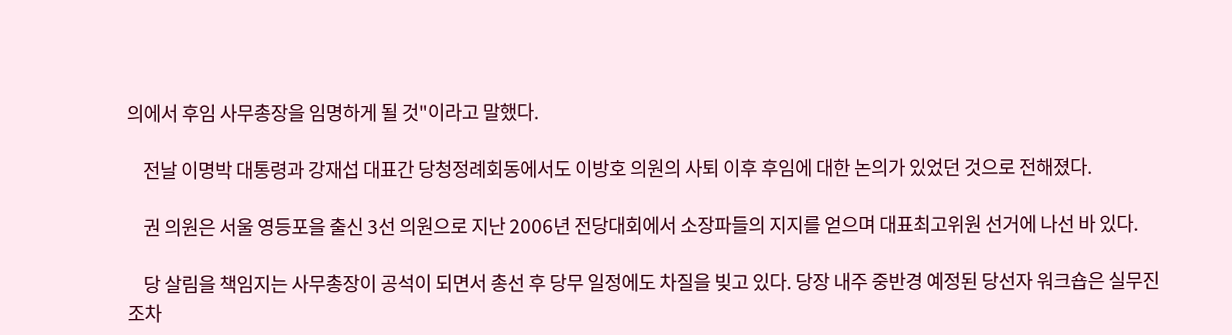의에서 후임 사무총장을 임명하게 될 것"이라고 말했다.

    전날 이명박 대통령과 강재섭 대표간 당청정례회동에서도 이방호 의원의 사퇴 이후 후임에 대한 논의가 있었던 것으로 전해졌다.

    권 의원은 서울 영등포을 출신 3선 의원으로 지난 2006년 전당대회에서 소장파들의 지지를 얻으며 대표최고위원 선거에 나선 바 있다.

    당 살림을 책임지는 사무총장이 공석이 되면서 총선 후 당무 일정에도 차질을 빚고 있다. 당장 내주 중반경 예정된 당선자 워크숍은 실무진 조차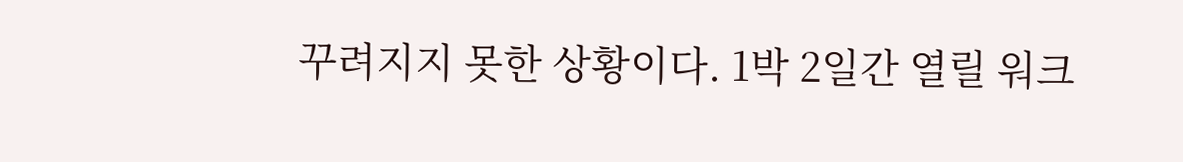꾸려지지 못한 상황이다. 1박 2일간 열릴 워크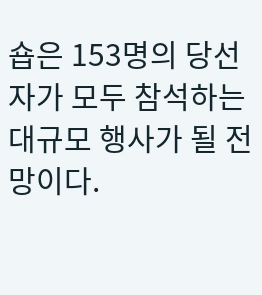숍은 153명의 당선자가 모두 참석하는 대규모 행사가 될 전망이다.